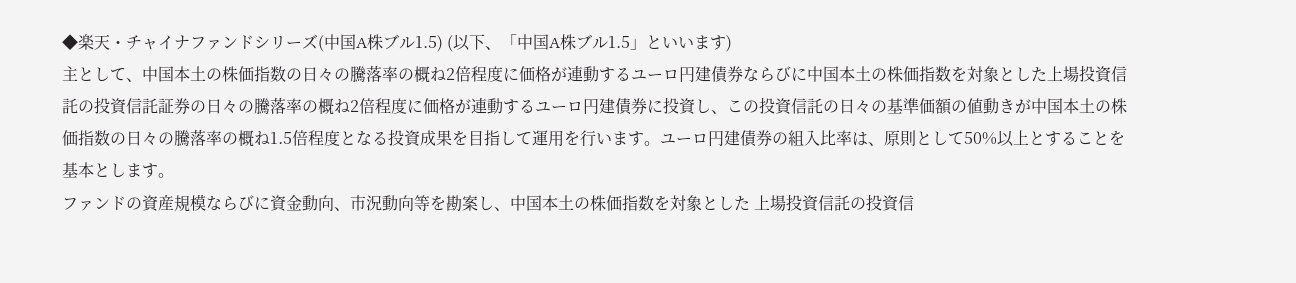◆楽天・チャイナファンドシリーズ(中国A株ブル1.5) (以下、「中国A株ブル1.5」といいます)
主として、中国本土の株価指数の日々の騰落率の概ね2倍程度に価格が連動するユーロ円建債券ならびに中国本土の株価指数を対象とした上場投資信託の投資信託証券の日々の騰落率の概ね2倍程度に価格が連動するユーロ円建債券に投資し、この投資信託の日々の基準価額の値動きが中国本土の株価指数の日々の騰落率の概ね1.5倍程度となる投資成果を目指して運用を行います。ユーロ円建債券の組入比率は、原則として50%以上とすることを基本とします。
ファンドの資産規模ならびに資金動向、市況動向等を勘案し、中国本土の株価指数を対象とした 上場投資信託の投資信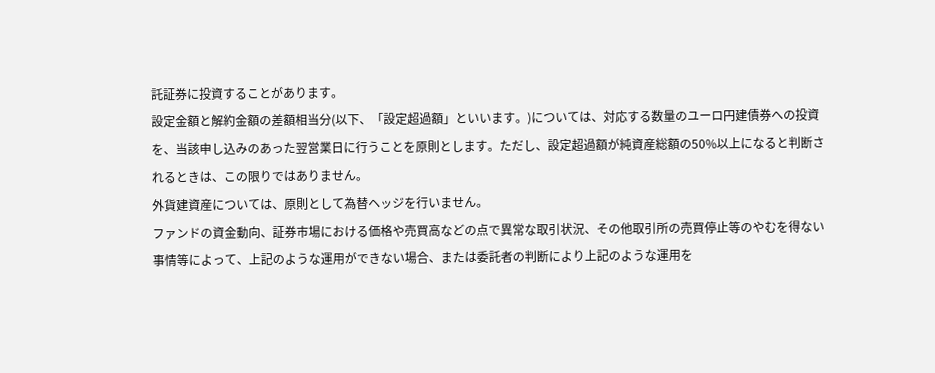託証券に投資することがあります。
設定金額と解約金額の差額相当分(以下、「設定超過額」といいます。)については、対応する数量のユーロ円建債券への投資を、当該申し込みのあった翌営業日に行うことを原則とします。ただし、設定超過額が純資産総額の50%以上になると判断されるときは、この限りではありません。
外貨建資産については、原則として為替ヘッジを行いません。
ファンドの資金動向、証券市場における価格や売買高などの点で異常な取引状況、その他取引所の売買停止等のやむを得ない事情等によって、上記のような運用ができない場合、または委託者の判断により上記のような運用を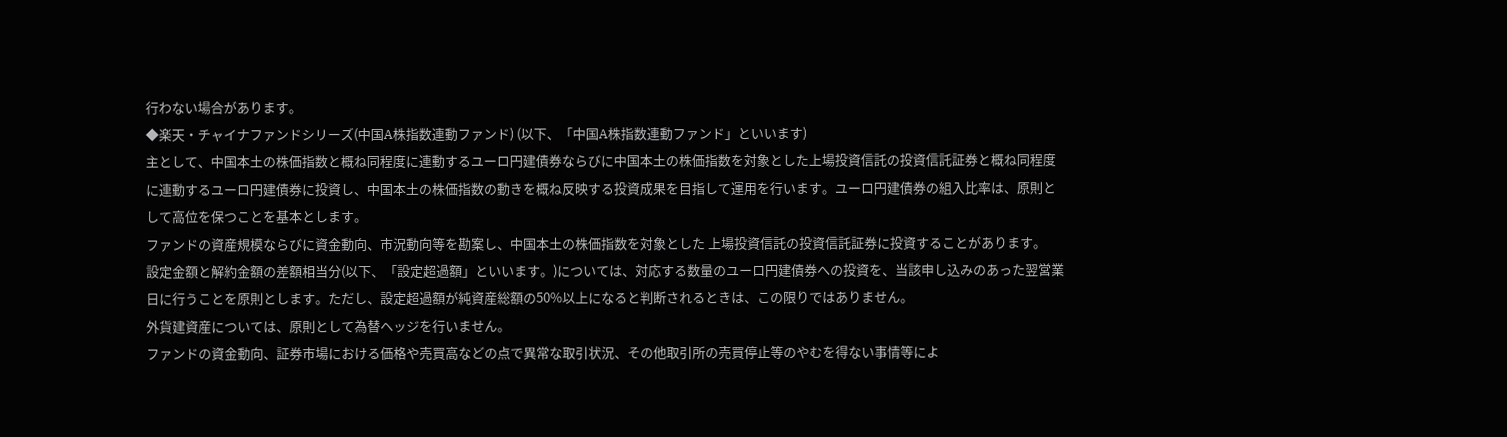行わない場合があります。
◆楽天・チャイナファンドシリーズ(中国A株指数連動ファンド) (以下、「中国A株指数連動ファンド」といいます)
主として、中国本土の株価指数と概ね同程度に連動するユーロ円建債券ならびに中国本土の株価指数を対象とした上場投資信託の投資信託証券と概ね同程度に連動するユーロ円建債券に投資し、中国本土の株価指数の動きを概ね反映する投資成果を目指して運用を行います。ユーロ円建債券の組入比率は、原則として高位を保つことを基本とします。
ファンドの資産規模ならびに資金動向、市況動向等を勘案し、中国本土の株価指数を対象とした 上場投資信託の投資信託証券に投資することがあります。
設定金額と解約金額の差額相当分(以下、「設定超過額」といいます。)については、対応する数量のユーロ円建債券への投資を、当該申し込みのあった翌営業日に行うことを原則とします。ただし、設定超過額が純資産総額の50%以上になると判断されるときは、この限りではありません。
外貨建資産については、原則として為替ヘッジを行いません。
ファンドの資金動向、証券市場における価格や売買高などの点で異常な取引状況、その他取引所の売買停止等のやむを得ない事情等によ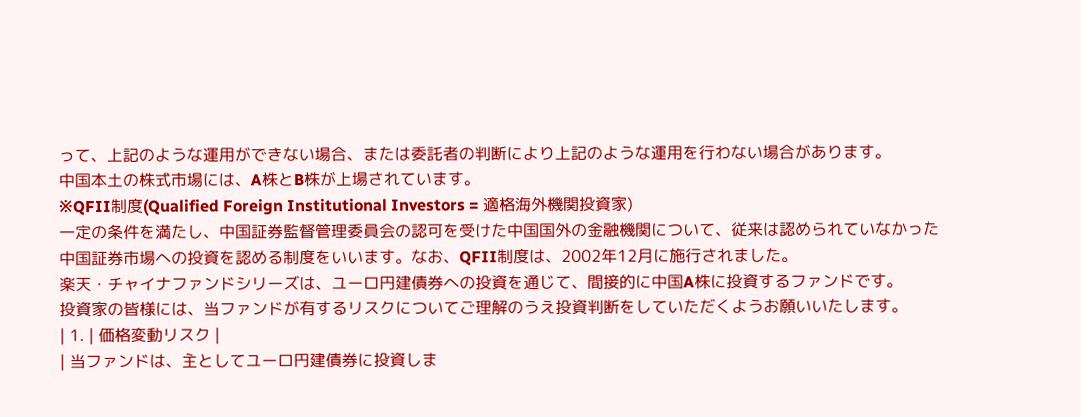って、上記のような運用ができない場合、または委託者の判断により上記のような運用を行わない場合があります。
中国本土の株式市場には、A株とB株が上場されています。
※QFII制度(Qualified Foreign Institutional Investors = 適格海外機関投資家)
一定の条件を満たし、中国証券監督管理委員会の認可を受けた中国国外の金融機関について、従来は認められていなかった中国証券市場への投資を認める制度をいいます。なお、QFII制度は、2002年12月に施行されました。
楽天・チャイナファンドシリーズは、ユーロ円建債券への投資を通じて、間接的に中国A株に投資するファンドです。
投資家の皆様には、当ファンドが有するリスクについてご理解のうえ投資判断をしていただくようお願いいたします。
| 1. | 価格変動リスク |
| 当ファンドは、主としてユーロ円建債券に投資しま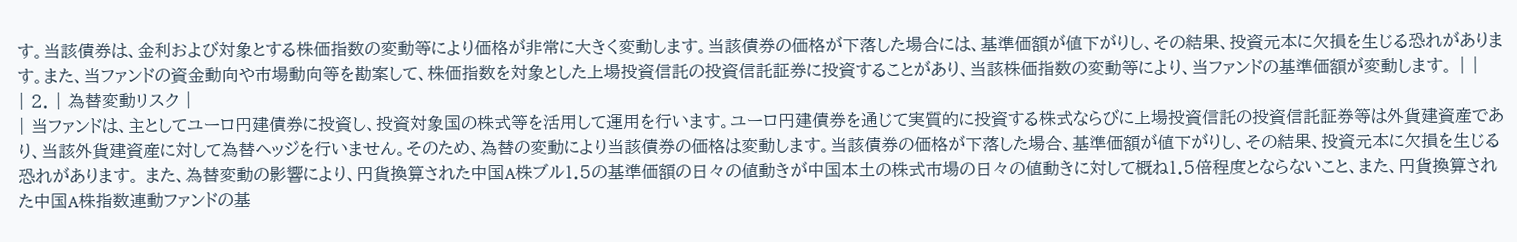す。当該債券は、金利および対象とする株価指数の変動等により価格が非常に大きく変動します。当該債券の価格が下落した場合には、基準価額が値下がりし、その結果、投資元本に欠損を生じる恐れがあります。また、当ファンドの資金動向や市場動向等を勘案して、株価指数を対象とした上場投資信託の投資信託証券に投資することがあり、当該株価指数の変動等により、当ファンドの基準価額が変動します。 | |
| 2. | 為替変動リスク |
| 当ファンドは、主としてユーロ円建債券に投資し、投資対象国の株式等を活用して運用を行います。ユーロ円建債券を通じて実質的に投資する株式ならびに上場投資信託の投資信託証券等は外貨建資産であり、当該外貨建資産に対して為替ヘッジを行いません。そのため、為替の変動により当該債券の価格は変動します。当該債券の価格が下落した場合、基準価額が値下がりし、その結果、投資元本に欠損を生じる恐れがあります。 また、為替変動の影響により、円貨換算された中国A株ブル1.5の基準価額の日々の値動きが中国本土の株式市場の日々の値動きに対して概ね1.5倍程度とならないこと、また、円貨換算された中国A株指数連動ファンドの基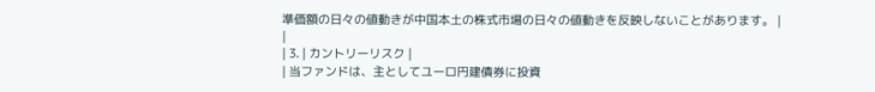準価額の日々の値動きが中国本土の株式市場の日々の値動きを反映しないことがあります。 |
|
| 3. | カントリーリスク |
| 当ファンドは、主としてユーロ円建債券に投資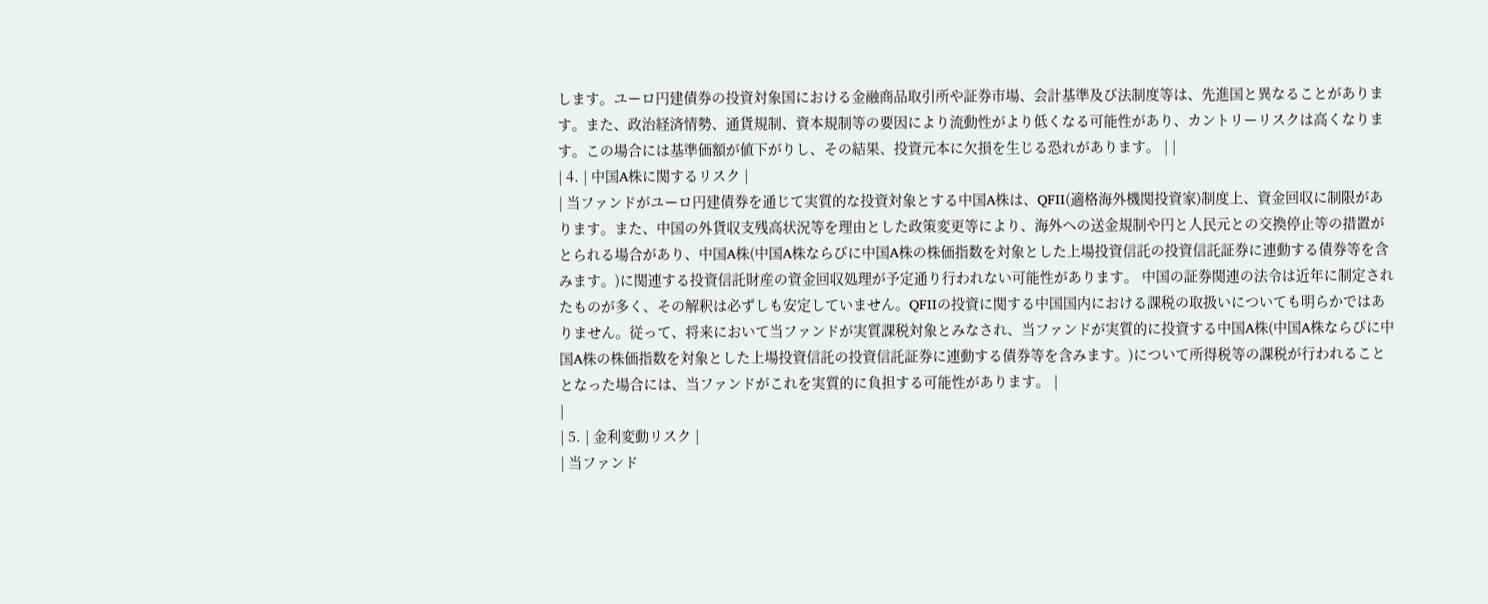します。ユーロ円建債券の投資対象国における金融商品取引所や証券市場、会計基準及び法制度等は、先進国と異なることがあります。また、政治経済情勢、通貨規制、資本規制等の要因により流動性がより低くなる可能性があり、カントリーリスクは高くなります。この場合には基準価額が値下がりし、その結果、投資元本に欠損を生じる恐れがあります。 | |
| 4. | 中国A株に関するリスク |
| 当ファンドがユーロ円建債券を通じて実質的な投資対象とする中国A株は、QFII(適格海外機関投資家)制度上、資金回収に制限があります。また、中国の外貨収支残高状況等を理由とした政策変更等により、海外への送金規制や円と人民元との交換停止等の措置がとられる場合があり、中国A株(中国A株ならびに中国A株の株価指数を対象とした上場投資信託の投資信託証券に連動する債券等を含みます。)に関連する投資信託財産の資金回収処理が予定通り行われない可能性があります。 中国の証券関連の法令は近年に制定されたものが多く、その解釈は必ずしも安定していません。QFIIの投資に関する中国国内における課税の取扱いについても明らかではありません。従って、将来において当ファンドが実質課税対象とみなされ、当ファンドが実質的に投資する中国A株(中国A株ならびに中国A株の株価指数を対象とした上場投資信託の投資信託証券に連動する債券等を含みます。)について所得税等の課税が行われることとなった場合には、当ファンドがこれを実質的に負担する可能性があります。 |
|
| 5. | 金利変動リスク |
| 当ファンド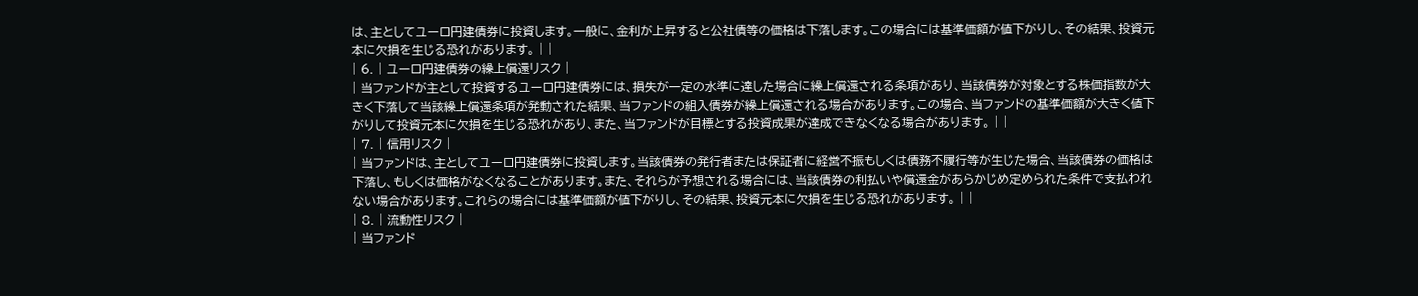は、主としてユーロ円建債券に投資します。一般に、金利が上昇すると公社債等の価格は下落します。この場合には基準価額が値下がりし、その結果、投資元本に欠損を生じる恐れがあります。 | |
| 6. | ユーロ円建債券の繰上償還リスク |
| 当ファンドが主として投資するユーロ円建債券には、損失が一定の水準に達した場合に繰上償還される条項があり、当該債券が対象とする株価指数が大きく下落して当該繰上償還条項が発動された結果、当ファンドの組入債券が繰上償還される場合があります。この場合、当ファンドの基準価額が大きく値下がりして投資元本に欠損を生じる恐れがあり、また、当ファンドが目標とする投資成果が達成できなくなる場合があります。 | |
| 7. | 信用リスク |
| 当ファンドは、主としてユーロ円建債券に投資します。当該債券の発行者または保証者に経営不振もしくは債務不履行等が生じた場合、当該債券の価格は下落し、もしくは価格がなくなることがあります。また、それらが予想される場合には、当該債券の利払いや償還金があらかじめ定められた条件で支払われない場合があります。これらの場合には基準価額が値下がりし、その結果、投資元本に欠損を生じる恐れがあります。 | |
| 8. | 流動性リスク |
| 当ファンド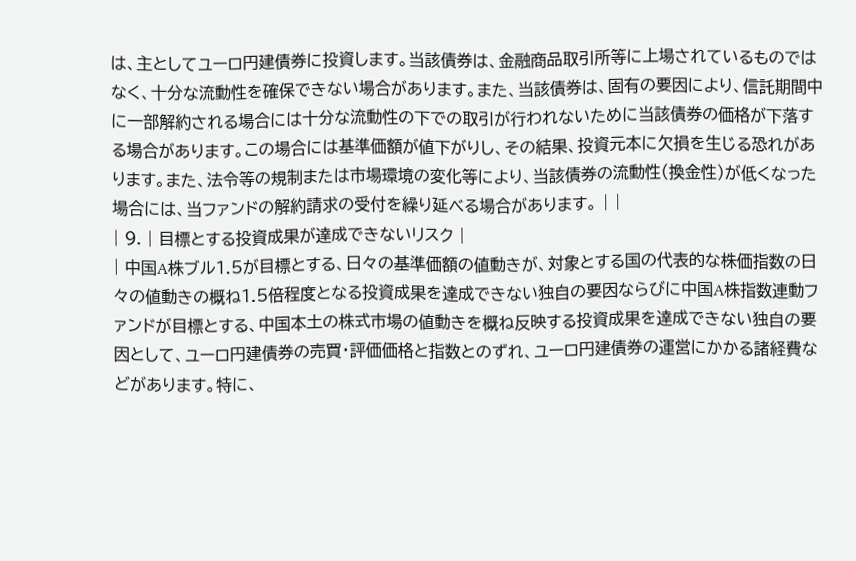は、主としてユーロ円建債券に投資します。当該債券は、金融商品取引所等に上場されているものではなく、十分な流動性を確保できない場合があります。また、当該債券は、固有の要因により、信託期間中に一部解約される場合には十分な流動性の下での取引が行われないために当該債券の価格が下落する場合があります。この場合には基準価額が値下がりし、その結果、投資元本に欠損を生じる恐れがあります。また、法令等の規制または市場環境の変化等により、当該債券の流動性(換金性)が低くなった場合には、当ファンドの解約請求の受付を繰り延べる場合があります。 | |
| 9. | 目標とする投資成果が達成できないリスク |
| 中国A株ブル1.5が目標とする、日々の基準価額の値動きが、対象とする国の代表的な株価指数の日々の値動きの概ね1.5倍程度となる投資成果を達成できない独自の要因ならびに中国A株指数連動ファンドが目標とする、中国本土の株式市場の値動きを概ね反映する投資成果を達成できない独自の要因として、ユーロ円建債券の売買・評価価格と指数とのずれ、ユーロ円建債券の運営にかかる諸経費などがあります。特に、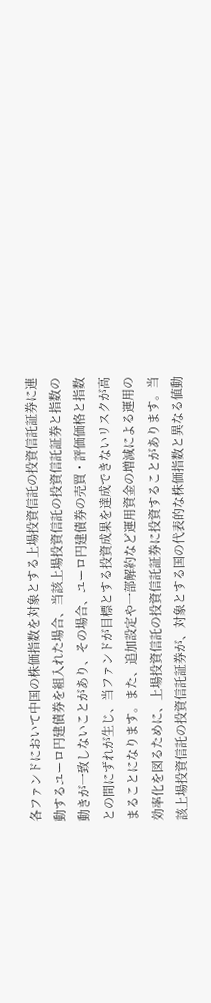各ファンドにおいて中国の株価指数を対象とする上場投資信託の投資信託証券に連動するユーロ円建債券を組入れた場合、当該上場投資信託の投資信託証券と指数の動きが一致しないことがあり、その場合、ユーロ円建債券の売買・評価価格と指数との間にずれが生じ、当ファンドが目標とする投資成果を達成できないリスクが高まることになります。また、追加設定や一部解約など運用資金の増減による運用の効率化を図るために、上場投資信託の投資信託証券に投資することがあります。当該上場投資信託の投資信託証券が、対象とする国の代表的な株価指数と異なる値動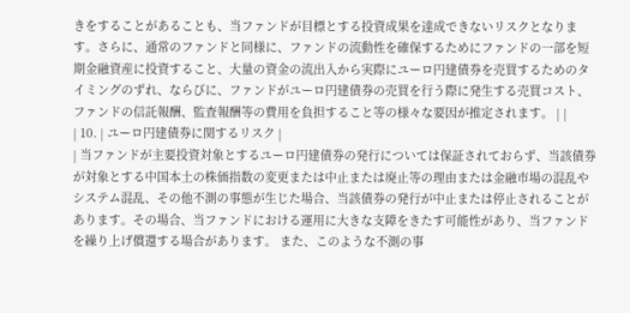きをすることがあることも、当ファンドが目標とする投資成果を達成できないリスクとなります。さらに、通常のファンドと同様に、ファンドの流動性を確保するためにファンドの一部を短期金融資産に投資すること、大量の資金の流出入から実際にユーロ円建債券を売買するためのタイミングのずれ、ならびに、ファンドがユーロ円建債券の売買を行う際に発生する売買コスト、ファンドの信託報酬、監査報酬等の費用を負担すること等の様々な要因が推定されます。 | |
| 10. | ユーロ円建債券に関するリスク |
| 当ファンドが主要投資対象とするユーロ円建債券の発行については保証されておらず、当該債券が対象とする中国本土の株価指数の変更または中止または廃止等の理由または金融市場の混乱やシステム混乱、その他不測の事態が生じた場合、当該債券の発行が中止または停止されることがあります。その場合、当ファンドにおける運用に大きな支障をきたす可能性があり、当ファンドを繰り上げ償還する場合があります。 また、このような不測の事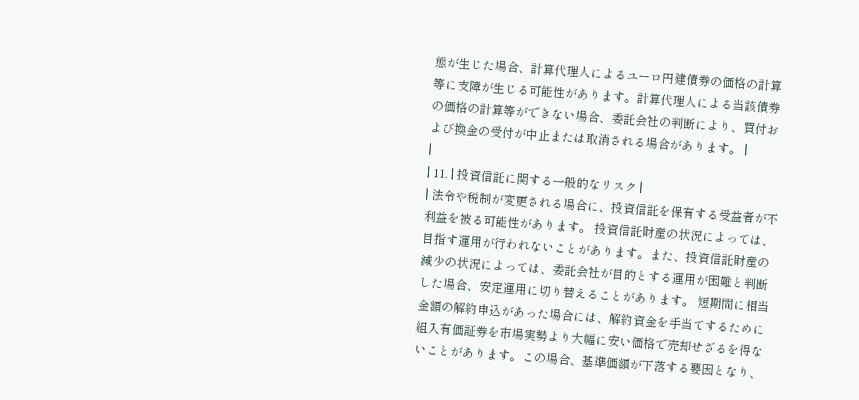態が生じた場合、計算代理人によるユーロ円建債券の価格の計算等に支障が生じる可能性があります。計算代理人による当該債券の価格の計算等ができない場合、委託会社の判断により、買付および換金の受付が中止または取消される場合があります。 |
|
| 11. | 投資信託に関する一般的なリスク |
| 法令や税制が変更される場合に、投資信託を保有する受益者が不利益を被る可能性があります。 投資信託財産の状況によっては、目指す運用が行われないことがあります。また、投資信託財産の減少の状況によっては、委託会社が目的とする運用が困難と判断した場合、安定運用に切り替えることがあります。 短期間に相当金額の解約申込があった場合には、解約資金を手当てするために組入有価証券を市場実勢より大幅に安い価格で売却せざるを得ないことがあります。この場合、基準価額が下落する要因となり、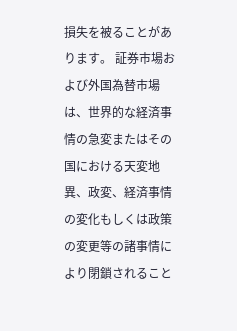損失を被ることがあります。 証券市場および外国為替市場は、世界的な経済事情の急変またはその国における天変地異、政変、経済事情の変化もしくは政策の変更等の諸事情により閉鎖されること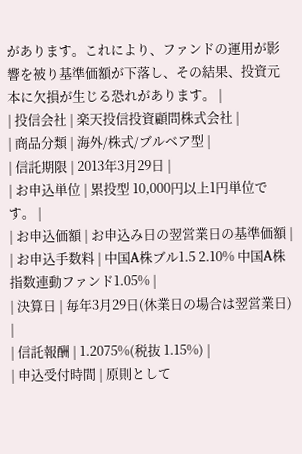があります。これにより、ファンドの運用が影響を被り基準価額が下落し、その結果、投資元本に欠損が生じる恐れがあります。 |
| 投信会社 | 楽天投信投資顧問株式会社 |
| 商品分類 | 海外/株式/ブルベア型 |
| 信託期限 | 2013年3月29日 |
| お申込単位 | 累投型 10,000円以上1円単位です。 |
| お申込価額 | お申込み日の翌営業日の基準価額 |
| お申込手数料 | 中国A株ブル1.5 2.10% 中国A株指数連動ファンド1.05% |
| 決算日 | 毎年3月29日(休業日の場合は翌営業日) |
| 信託報酬 | 1.2075%(税抜 1.15%) |
| 申込受付時間 | 原則として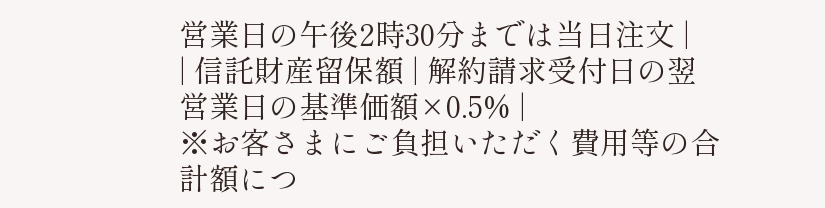営業日の午後2時30分までは当日注文 |
| 信託財産留保額 | 解約請求受付日の翌営業日の基準価額×0.5% |
※お客さまにご負担いただく費用等の合計額につ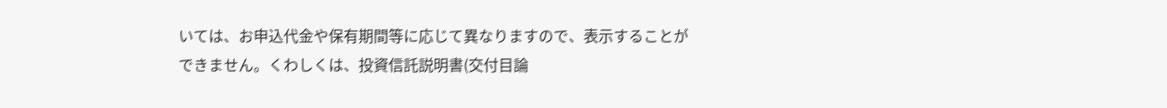いては、お申込代金や保有期間等に応じて異なりますので、表示することができません。くわしくは、投資信託説明書(交付目論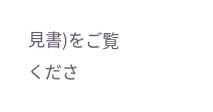見書)をご覧くださ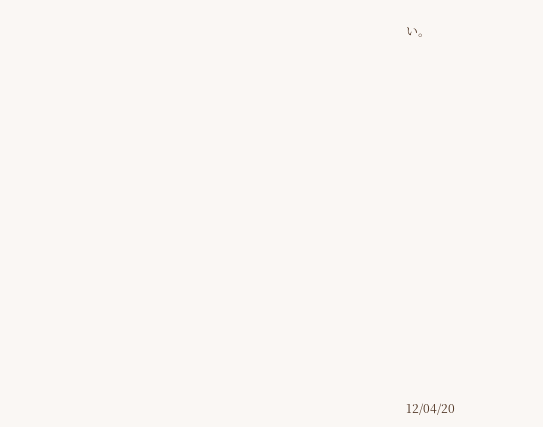い。






















12/04/20